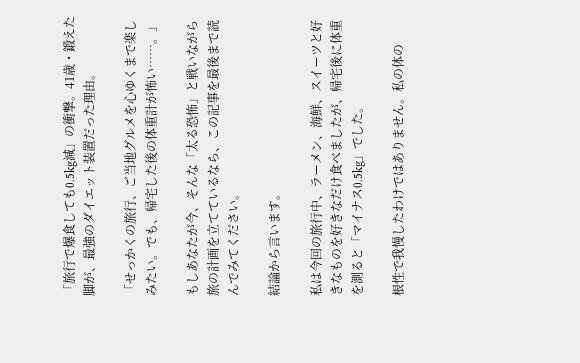「旅行で爆食しても0.5kg減」の衝撃。41歳・鍛えた脚が、最強のダイエット装置だった理由。

「せっかくの旅行、ご当地グルメを心ゆくまで楽しみたい。でも、帰宅した後の体重計が怖い……。」

もしあなたが今、そんな「太る恐怖」と戦いながら旅の計画を立てているなら、この記事を最後まで読んでみてください。

結論から言います。

私は今回の旅行中、ラーメン、海鮮、スイーツと好きなものを好きなだけ食べましたが、帰宅後に体重を測ると「マイナス0.5kg」でした。

根性で我慢したわけではありません。私の体の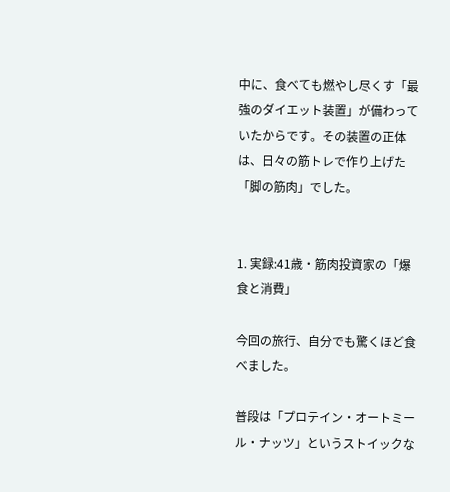中に、食べても燃やし尽くす「最強のダイエット装置」が備わっていたからです。その装置の正体は、日々の筋トレで作り上げた「脚の筋肉」でした。


1. 実録:41歳・筋肉投資家の「爆食と消費」

今回の旅行、自分でも驚くほど食べました。

普段は「プロテイン・オートミール・ナッツ」というストイックな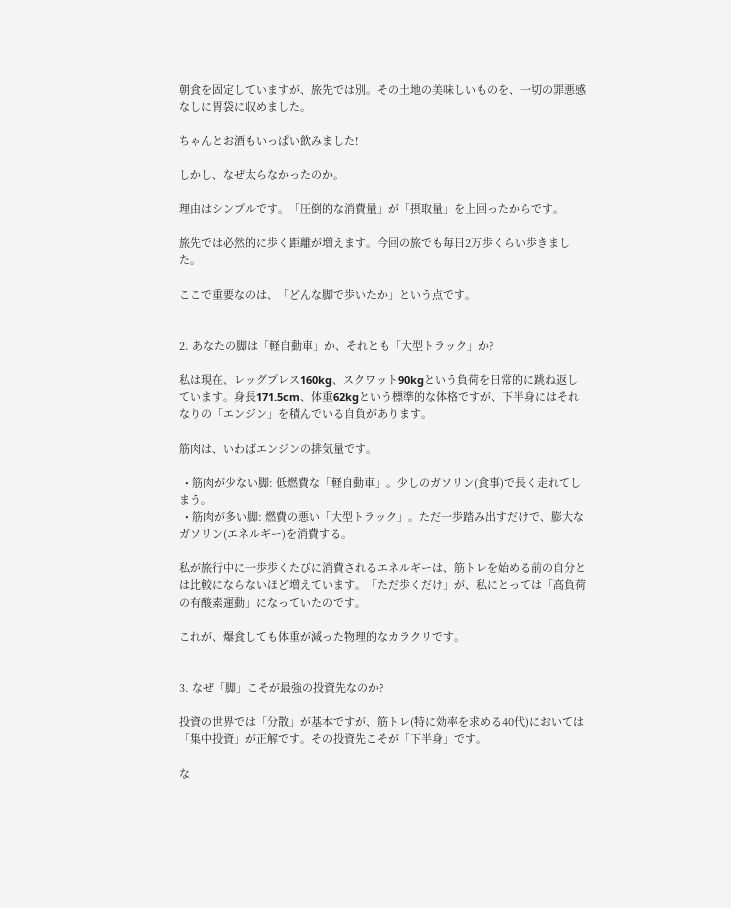朝食を固定していますが、旅先では別。その土地の美味しいものを、一切の罪悪感なしに胃袋に収めました。

ちゃんとお酒もいっぱい飲みました!

しかし、なぜ太らなかったのか。

理由はシンプルです。「圧倒的な消費量」が「摂取量」を上回ったからです。

旅先では必然的に歩く距離が増えます。今回の旅でも毎日2万歩くらい歩きました。

ここで重要なのは、「どんな脚で歩いたか」という点です。


2. あなたの脚は「軽自動車」か、それとも「大型トラック」か?

私は現在、レッグプレス160kg、スクワット90kgという負荷を日常的に跳ね返しています。身長171.5cm、体重62kgという標準的な体格ですが、下半身にはそれなりの「エンジン」を積んでいる自負があります。

筋肉は、いわばエンジンの排気量です。

  • 筋肉が少ない脚: 低燃費な「軽自動車」。少しのガソリン(食事)で長く走れてしまう。
  • 筋肉が多い脚: 燃費の悪い「大型トラック」。ただ一歩踏み出すだけで、膨大なガソリン(エネルギー)を消費する。

私が旅行中に一歩歩くたびに消費されるエネルギーは、筋トレを始める前の自分とは比較にならないほど増えています。「ただ歩くだけ」が、私にとっては「高負荷の有酸素運動」になっていたのです。

これが、爆食しても体重が減った物理的なカラクリです。


3. なぜ「脚」こそが最強の投資先なのか?

投資の世界では「分散」が基本ですが、筋トレ(特に効率を求める40代)においては「集中投資」が正解です。その投資先こそが「下半身」です。

な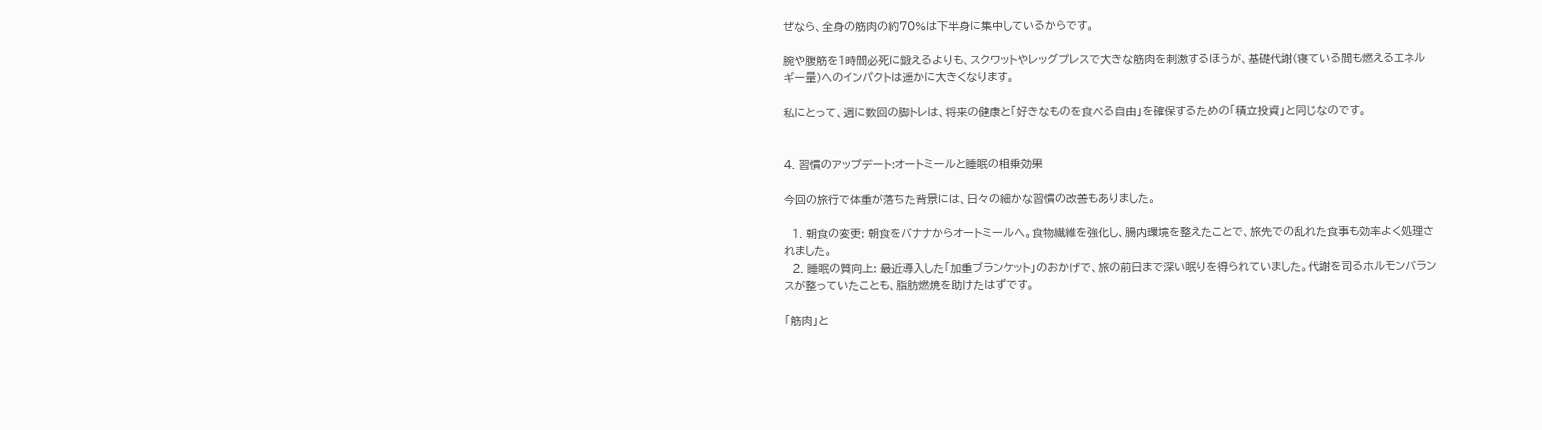ぜなら、全身の筋肉の約70%は下半身に集中しているからです。

腕や腹筋を1時間必死に鍛えるよりも、スクワットやレッグプレスで大きな筋肉を刺激するほうが、基礎代謝(寝ている間も燃えるエネルギー量)へのインパクトは遥かに大きくなります。

私にとって、週に数回の脚トレは、将来の健康と「好きなものを食べる自由」を確保するための「積立投資」と同じなのです。


4. 習慣のアップデート:オートミールと睡眠の相乗効果

今回の旅行で体重が落ちた背景には、日々の細かな習慣の改善もありました。

  1. 朝食の変更: 朝食をバナナからオートミールへ。食物繊維を強化し、腸内環境を整えたことで、旅先での乱れた食事も効率よく処理されました。
  2. 睡眠の質向上: 最近導入した「加重ブランケット」のおかげで、旅の前日まで深い眠りを得られていました。代謝を司るホルモンバランスが整っていたことも、脂肪燃焼を助けたはずです。

「筋肉」と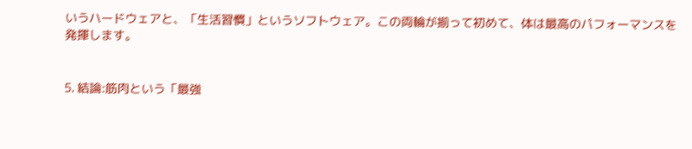いうハードウェアと、「生活習慣」というソフトウェア。この両輪が揃って初めて、体は最高のパフォーマンスを発揮します。


5. 結論:筋肉という「最強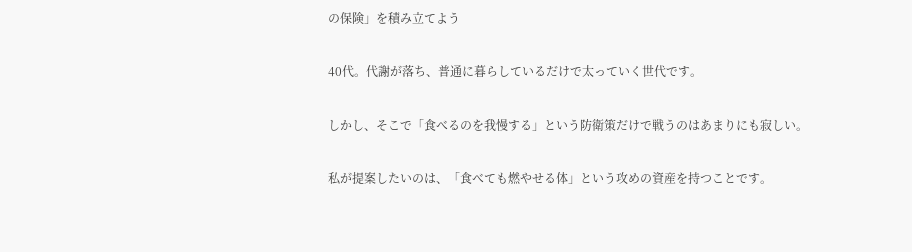の保険」を積み立てよう

40代。代謝が落ち、普通に暮らしているだけで太っていく世代です。

しかし、そこで「食べるのを我慢する」という防衛策だけで戦うのはあまりにも寂しい。

私が提案したいのは、「食べても燃やせる体」という攻めの資産を持つことです。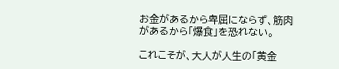お金があるから卑屈にならず、筋肉があるから「爆食」を恐れない。

これこそが、大人が人生の「黄金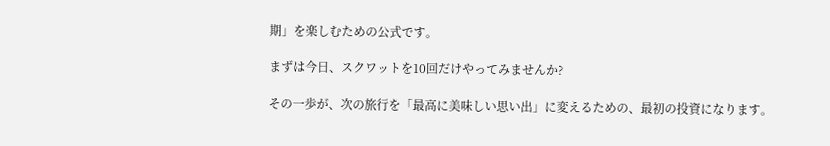期」を楽しむための公式です。

まずは今日、スクワットを10回だけやってみませんか?

その一歩が、次の旅行を「最高に美味しい思い出」に変えるための、最初の投資になります。